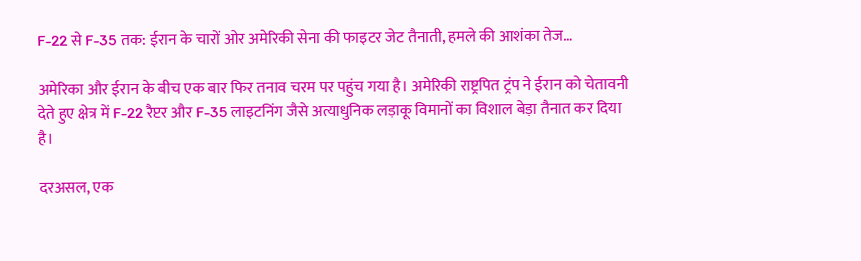F-22 से F-35 तक: ईरान के चारों ओर अमेरिकी सेना की फाइटर जेट तैनाती, हमले की आशंका तेज…

अमेरिका और ईरान के बीच एक बार फिर तनाव चरम पर पहुंच गया है। अमेरिकी राष्ट्रपित ट्रंप ने ईरान को चेतावनी देते हुए क्षेत्र में F-22 रैप्टर और F-35 लाइटनिंग जैसे अत्याधुनिक लड़ाकू विमानों का विशाल बेड़ा तैनात कर दिया है।

दरअसल, एक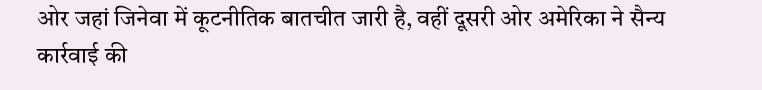ओर जहां जिनेवा में कूटनीतिक बातचीत जारी है, वहीं दूसरी ओर अमेरिका ने सैन्य कार्रवाई की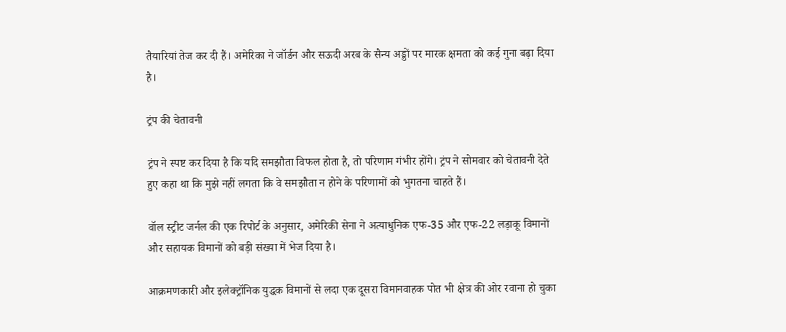तैयारियां तेज कर दी हैं। अमेरिका ने जॉर्डन और सऊदी अरब के सैन्य अड्डों पर मारक क्षमता को कई गुना बढ़ा दिया है।

ट्रंप की चेतावनी

ट्रंप ने स्पष्ट कर दिया है कि यदि समझौता विफल होता है, तो परिणाम गंभीर होंगे। ट्रंप ने सोमवार को चेतावनी देते हुए कहा था कि मुझे नहीं लगता कि वे समझौता न होने के परिणामों को भुगतना चाहते हैं।

वॉल स्ट्रीट जर्नल की एक रिपोर्ट के अनुसार, अमेरिकी सेना ने अत्याधुनिक एफ-35 और एफ-22 लड़ाकू विमानों और सहायक विमानों को बड़ी संख्या में भेज दिया है।

आक्रमणकारी और इलेक्ट्रॉनिक युद्धक विमानों से लदा एक दूसरा विमानवाहक पोत भी क्षेत्र की ओर रवाना हो चुका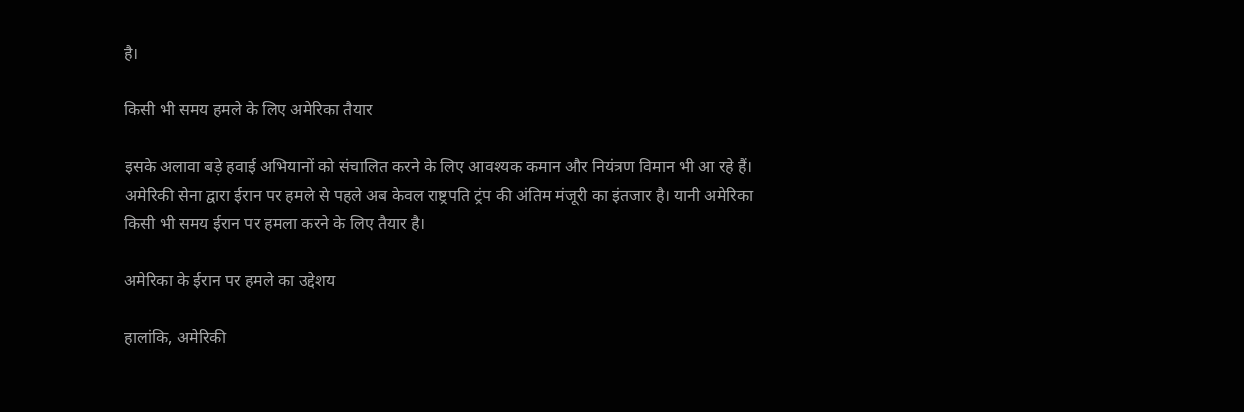है।

किसी भी समय हमले के लिए अमेरिका तैयार

इसके अलावा बड़े हवाई अभियानों को संचालित करने के लिए आवश्यक कमान और नियंत्रण विमान भी आ रहे हैं। अमेरिकी सेना द्वारा ईरान पर हमले से पहले अब केवल राष्ट्रपति ट्रंप की अंतिम मंजूरी का इंतजार है। यानी अमेरिका किसी भी समय ईरान पर हमला करने के लिए तैयार है।

अमेरिका के ईरान पर हमले का उद्देशय

हालांकि, अमेरिकी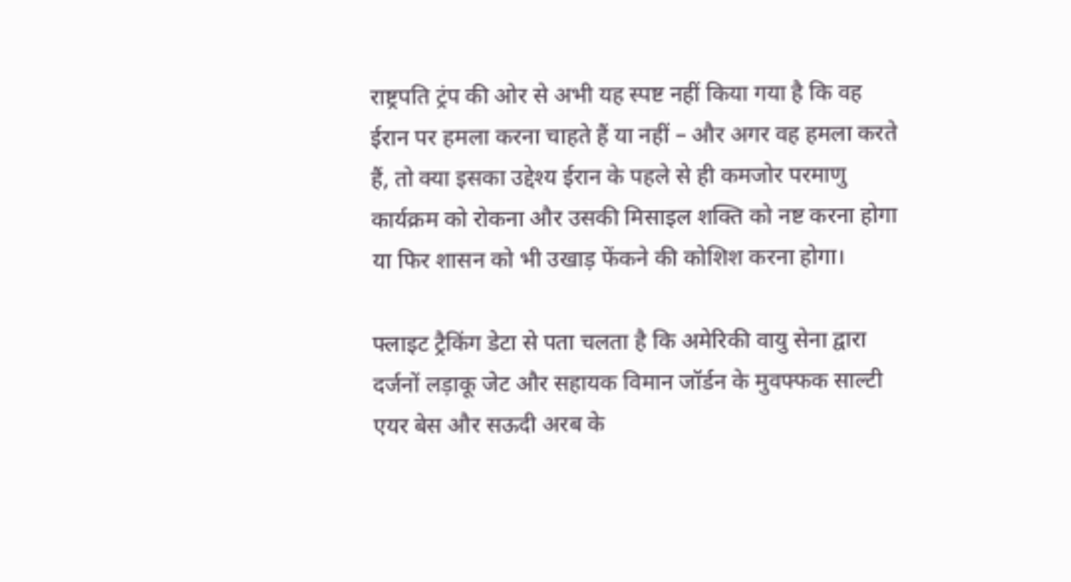राष्ट्रपति ट्रंप की ओर से अभी यह स्पष्ट नहीं किया गया है कि वह ईरान पर हमला करना चाहते हैं या नहीं – और अगर वह हमला करते हैं, तो क्या इसका उद्देश्य ईरान के पहले से ही कमजोर परमाणु कार्यक्रम को रोकना और उसकी मिसाइल शक्ति को नष्ट करना होगा या फिर शासन को भी उखाड़ फेंकने की कोशिश करना होगा।

फ्लाइट ट्रैकिंग डेटा से पता चलता है कि अमेरिकी वायु सेना द्वारा दर्जनों लड़ाकू जेट और सहायक विमान जॉर्डन के मुवफ्फक साल्टी एयर बेस और सऊदी अरब के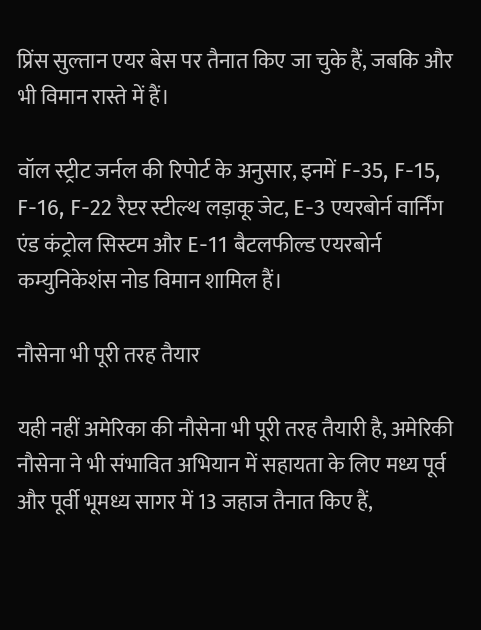प्रिंस सुल्तान एयर बेस पर तैनात किए जा चुके हैं, जबकि और भी विमान रास्ते में हैं।

वॉल स्ट्रीट जर्नल की रिपोर्ट के अनुसार, इनमें F-35, F-15, F-16, F-22 रैप्टर स्टील्थ लड़ाकू जेट, E-3 एयरबोर्न वार्निंग एंड कंट्रोल सिस्टम और E-11 बैटलफील्ड एयरबोर्न कम्युनिकेशंस नोड विमान शामिल हैं।

नौसेना भी पूरी तरह तैयार

यही नहीं अमेरिका की नौसेना भी पूरी तरह तैयारी है, अमेरिकी नौसेना ने भी संभावित अभियान में सहायता के लिए मध्य पूर्व और पूर्वी भूमध्य सागर में 13 जहाज तैनात किए हैं,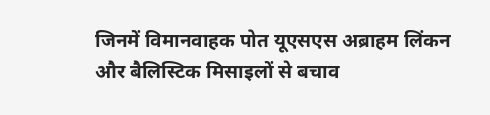जिनमें विमानवाहक पोत यूएसएस अब्राहम लिंकन और बैलिस्टिक मिसाइलों से बचाव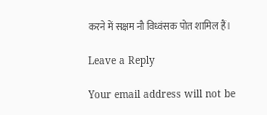करने में सक्षम नौ विध्वंसक पोत शामिल हैं।

Leave a Reply

Your email address will not be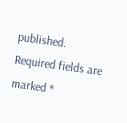published. Required fields are marked *